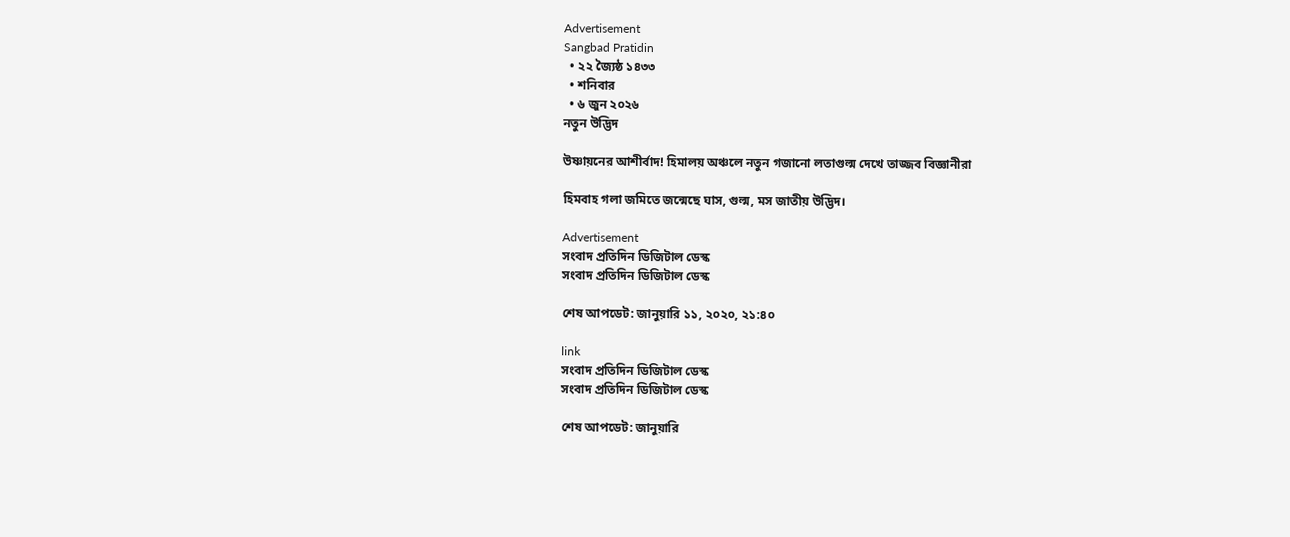Advertisement
Sangbad Pratidin
  • ২২ জ্যৈষ্ঠ ১৪৩৩
  • শনিবার
  • ৬ জুন ২০২৬
নতুন উদ্ভিদ

উষ্ণায়নের আশীর্বাদ! হিমালয় অঞ্চলে নতুন গজানো লতাগুল্ম দেখে তাজ্জব বিজ্ঞানীরা

হিমবাহ গলা জমিতে জন্মেছে ঘাস, গুল্ম, মস জাতীয় উদ্ভিদ।

Advertisement
সংবাদ প্রতিদিন ডিজিটাল ডেস্ক
সংবাদ প্রতিদিন ডিজিটাল ডেস্ক

শেষ আপডেট: জানুয়ারি ১১, ২০২০, ২১:৪০

link
সংবাদ প্রতিদিন ডিজিটাল ডেস্ক
সংবাদ প্রতিদিন ডিজিটাল ডেস্ক

শেষ আপডেট: জানুয়ারি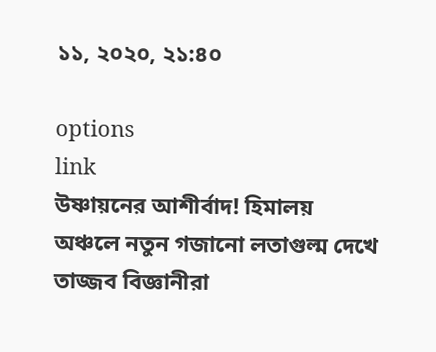১১, ২০২০, ২১:৪০

options
link
উষ্ণায়নের আশীর্বাদ! হিমালয় অঞ্চলে নতুন গজানো লতাগুল্ম দেখে তাজ্জব বিজ্ঞানীরা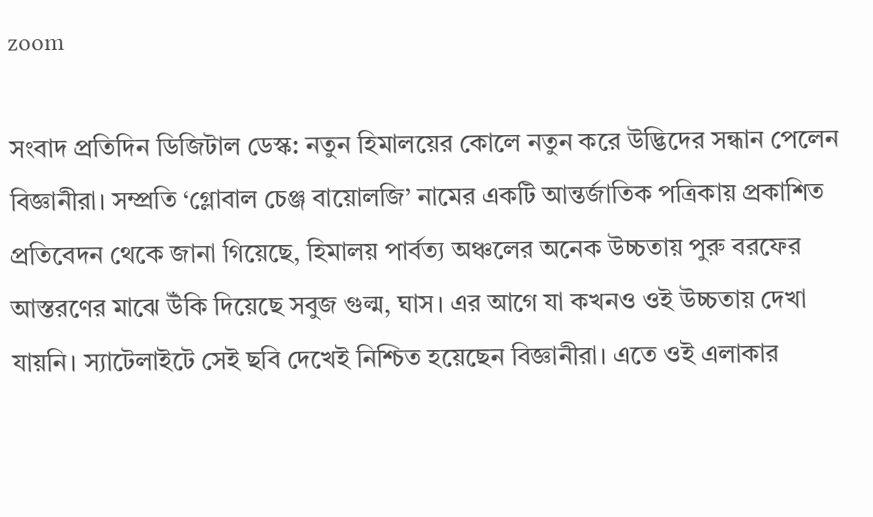zoom

সংবাদ প্রতিদিন ডিজিটাল ডেস্ক: নতুন হিমালয়ের কোলে নতুন করে উদ্ভিদের সন্ধান পেলেন বিজ্ঞানীরা। সম্প্রতি ‘গ্লোবাল চেঞ্জ বায়োলজি’ নামের একটি আন্তর্জাতিক পত্রিকায় প্রকাশিত প্রতিবেদন থেকে জানা গিয়েছে, হিমালয় পার্বত্য অঞ্চলের অনেক উচ্চতায় পুরু বরফের আস্তরণের মাঝে উঁকি দিয়েছে সবুজ গুল্ম, ঘাস। এর আগে যা কখনও ওই উচ্চতায় দেখা যায়নি। স্যাটেলাইটে সেই ছবি দেখেই নিশ্চিত হয়েছেন বিজ্ঞানীরা। এতে ওই এলাকার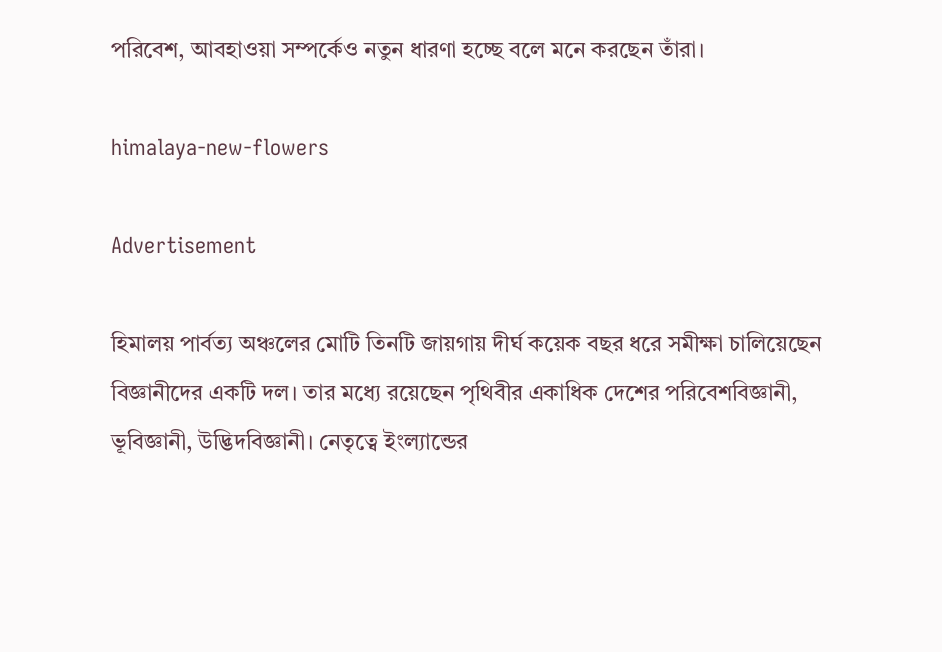পরিবেশ, আবহাওয়া সম্পর্কেও নতুন ধারণা হচ্ছে বলে মনে করছেন তাঁরা।

himalaya-new-flowers

Advertisement

হিমালয় পার্বত্য অঞ্চলের মোটি তিনটি জায়গায় দীর্ঘ কয়েক বছর ধরে সমীক্ষা চালিয়েছেন বিজ্ঞানীদের একটি দল। তার মধ্যে রয়েছেন পৃথিবীর একাধিক দেশের পরিবেশবিজ্ঞানী, ভূবিজ্ঞানী, উদ্ভিদবিজ্ঞানী। নেতৃত্বে ইংল্যান্ডের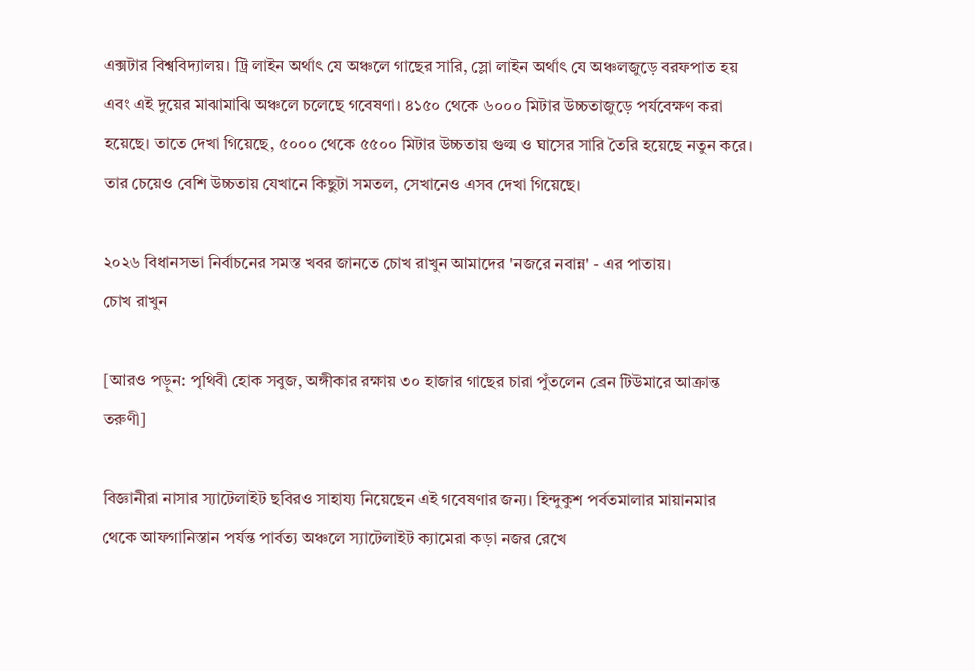এক্সটার বিশ্ববিদ্যালয়। ট্রি লাইন অর্থাৎ যে অঞ্চলে গাছের সারি, স্লো লাইন অর্থাৎ যে অঞ্চলজুড়ে বরফপাত হয় এবং এই দুয়ের মাঝামাঝি অঞ্চলে চলেছে গবেষণা। ৪১৫০ থেকে ৬০০০ মিটার উচ্চতাজুড়ে পর্যবেক্ষণ করা হয়েছে। তাতে দেখা গিয়েছে, ৫০০০ থেকে ৫৫০০ মিটার উচ্চতায় গুল্ম ও ঘাসের সারি তৈরি হয়েছে নতুন করে। তার চেয়েও বেশি উচ্চতায় যেখানে কিছুটা সমতল, সেখানেও এসব দেখা গিয়েছে।

২০২৬ বিধানসভা নির্বাচনের সমস্ত খবর জানতে চোখ রাখুন আমাদের 'নজরে নবান্ন' - এর পাতায়।
চোখ রাখুন

[আরও পড়ুন: পৃথিবী হোক সবুজ, অঙ্গীকার রক্ষায় ৩০ হাজার গাছের চারা পুঁতলেন ব্রেন টিউমারে আক্রান্ত তরুণী]

বিজ্ঞানীরা নাসার স্যাটেলাইট ছবিরও সাহায্য নিয়েছেন এই গবেষণার জন্য। হিন্দুকুশ পর্বতমালার মায়ানমার থেকে আফগানিস্তান পর্যন্ত পার্বত্য অঞ্চলে স্যাটেলাইট ক্যামেরা কড়া নজর রেখে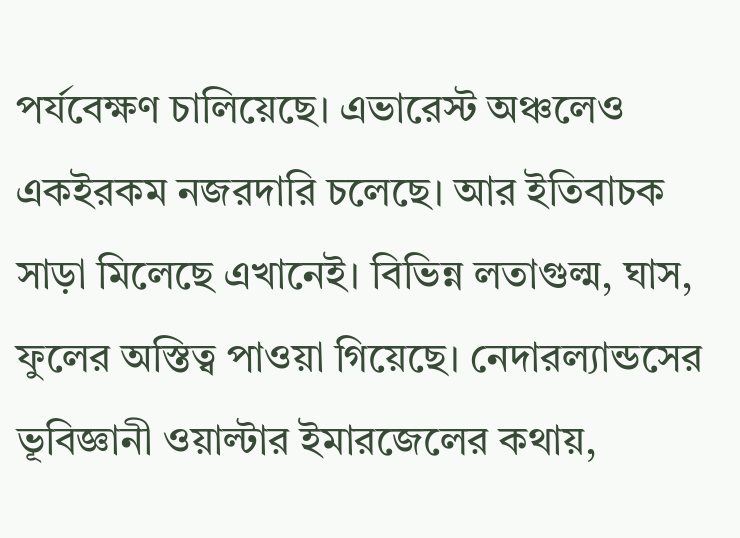পর্যবেক্ষণ চালিয়েছে। এভারেস্ট অঞ্চলেও একইরকম নজরদারি চলেছে। আর ইতিবাচক সাড়া মিলেছে এখানেই। বিভিন্ন লতাগুল্ম, ঘাস, ফুলের অস্তিত্ব পাওয়া গিয়েছে। নেদারল্যান্ডসের ভূবিজ্ঞানী ওয়াল্টার ইমারজেলের কথায়,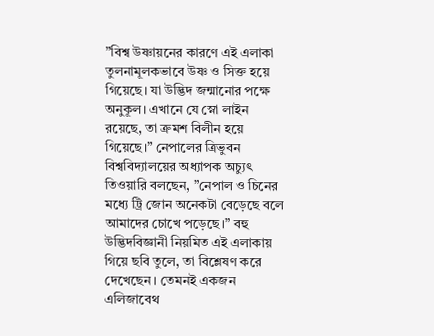”বিশ্ব উষ্ণায়নের কারণে এই এলাকা তুলনামূলকভাবে উষ্ণ ও সিক্ত হয়ে গিয়েছে। যা উদ্ভিদ জন্মানোর পক্ষে অনুকূল। এখানে যে স্নো লাইন রয়েছে, তা ক্রমশ বিলীন হয়ে গিয়েছে।” নেপালের ত্রিভুবন বিশ্ববিদ্যালয়ের অধ্যাপক অচ্যুৎ তিওয়ারি বলছেন, ”নেপাল ও চিনের মধ্যে ট্রি জোন অনেকটা বেড়েছে বলে আমাদের চোখে পড়েছে।” বহু উদ্ভিদবিজ্ঞানী নিয়মিত এই এলাকায় গিয়ে ছবি তুলে, তা বিশ্লেষণ করে দেখেছেন। তেমনই একজন এলিজাবেথ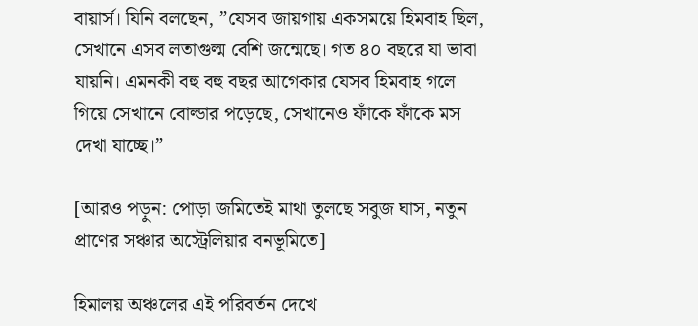বায়ার্স। যিনি বলছেন, ”যেসব জায়গায় একসময়ে হিমবাহ ছিল, সেখানে এসব লতাগুল্ম বেশি জন্মেছে। গত ৪০ বছরে যা ভাবা যায়নি। এমনকী বহু বহু বছর আগেকার যেসব হিমবাহ গলে গিয়ে সেখানে বোল্ডার পড়েছে, সেখানেও ফাঁকে ফাঁকে মস দেখা যাচ্ছে।”

[আরও পড়ুন: পোড়া জমিতেই মাথা তুলছে সবুজ ঘাস, নতুন প্রাণের সঞ্চার অস্ট্রেলিয়ার বনভূমিতে]

হিমালয় অঞ্চলের এই পরিবর্তন দেখে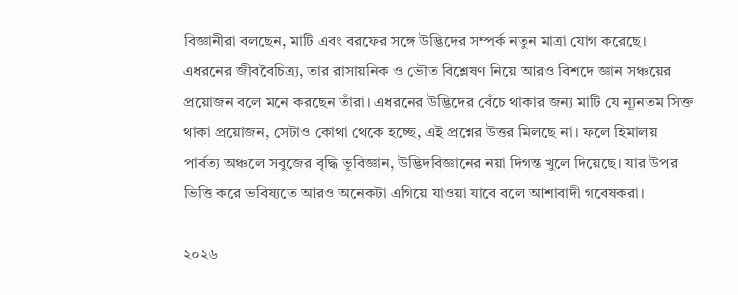বিজ্ঞানীরা বলছেন, মাটি এবং বরফের সঙ্গে উদ্ভিদের সম্পর্ক নতুন মাত্রা যোগ করেছে। এধরনের জীববৈচিত্র্য, তার রাসায়নিক ও ভৌত বিশ্লেষণ নিয়ে আরও বিশদে জ্ঞান সঞ্চয়ের প্রয়োজন বলে মনে করছেন তাঁরা। এধরনের উদ্ভিদের বেঁচে থাকার জন্য মাটি যে ন্যূনতম সিক্ত থাকা প্রয়োজন, সেটাও কোথা থেকে হচ্ছে, এই প্রশ্নের উত্তর মিলছে না। ফলে হিমালয় পার্বত্য অঞ্চলে সবুজের বৃদ্ধি ভূবিজ্ঞান, উদ্ভিদবিজ্ঞানের নয়া দিগন্ত খুলে দিয়েছে। যার উপর ভিত্তি করে ভবিষ্যতে আরও অনেকটা এগিয়ে যাওয়া যাবে বলে আশাবাদী গবেষকরা।

২০২৬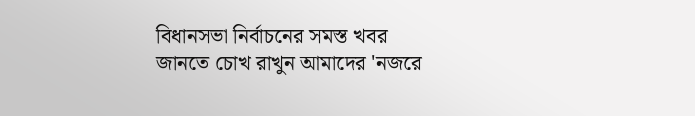বিধানসভা নির্বাচনের সমস্ত খবর জানতে চোখ রাখুন আমাদের 'নজরে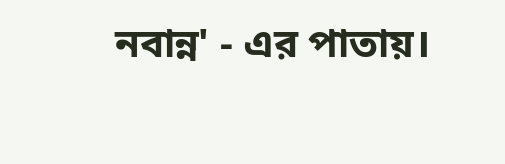নবান্ন' - এর পাতায়।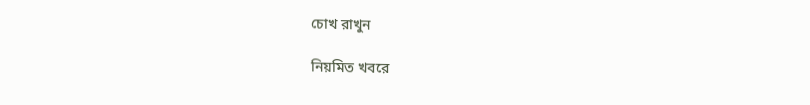চোখ রাখুন

নিয়মিত খবরে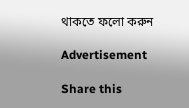থাকতে ফলো করুন

Advertisement

Share this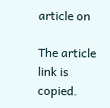article on

The article link is copied.